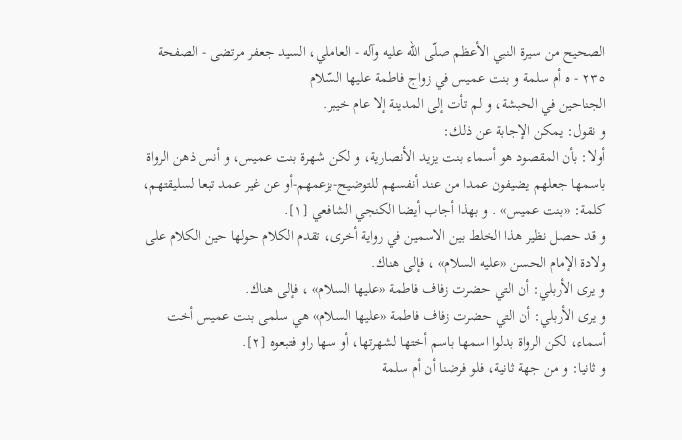الصحيح من سيرة النبي الأعظم صلّى الله عليه وآله - العاملي، السيد جعفر مرتضى - الصفحة ٢٣٥ - ه أم سلمة و بنت عميس في زواج فاطمة عليها السّلام
الجناحين في الحبشة، و لم تأت إلى المدينة إلا عام خيبر.
و نقول: يمكن الإجابة عن ذلك:
أولا: بأن المقصود هو أسماء بنت يزيد الأنصارية، و لكن شهرة بنت عميس، و أنس ذهن الرواة باسمها جعلهم يضيفون عمدا من عند أنفسهم للتوضيح-بزعمهم-أو عن غير عمد تبعا لسليقتهم، كلمة: «بنت عميس» . و بهذا أجاب أيضا الكنجي الشافعي [١].
و قد حصل نظير هذا الخلط بين الاسمين في رواية أخرى، تقدم الكلام حولها حين الكلام على ولادة الإمام الحسن «عليه السلام» ، فإلى هناك.
و يرى الأربلي: أن التي حضرت زفاف فاطمة «عليها السلام» ، فإلى هناك.
و يرى الأربلي: أن التي حضرت زفاف فاطمة «عليها السلام» هي سلمى بنت عميس أخت أسماء، لكن الرواة بدلوا اسمها باسم أختها لشهرتها، أو سها راو فتبعوه [٢].
و ثانيا: و من جهة ثانية، فلو فرضنا أن أم سلمة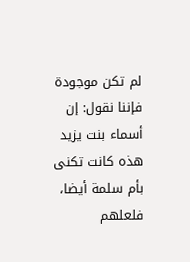لم تكن موجودة فإننا نقول: إن أسماء بنت يزيد هذه كانت تكنى بأم سلمة أيضا، فلعلهم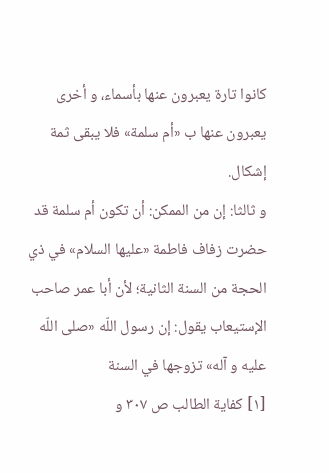كانوا تارة يعبرون عنها بأسماء، و أخرى يعبرون عنها ب «أم سلمة» فلا يبقى ثمة إشكال.
و ثالثا: إن من الممكن: أن تكون أم سلمة قد حضرت زفاف فاطمة «عليها السلام» في ذي الحجة من السنة الثانية؛ لأن أبا عمر صاحب الإستيعاب يقول: إن رسول اللّه «صلى اللّه عليه و آله» تزوجها في السنة
[١] كفاية الطالب ص ٣٠٧ و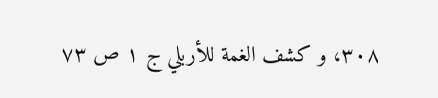٣٠٨، و كشف الغمة للأربلي ج ١ ص ٧٣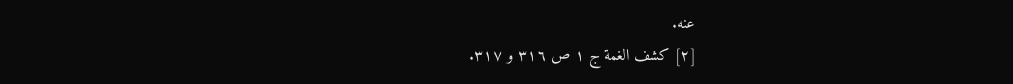عنه.
[٢] كشف الغمة ج ١ ص ٣١٦ و ٣١٧.